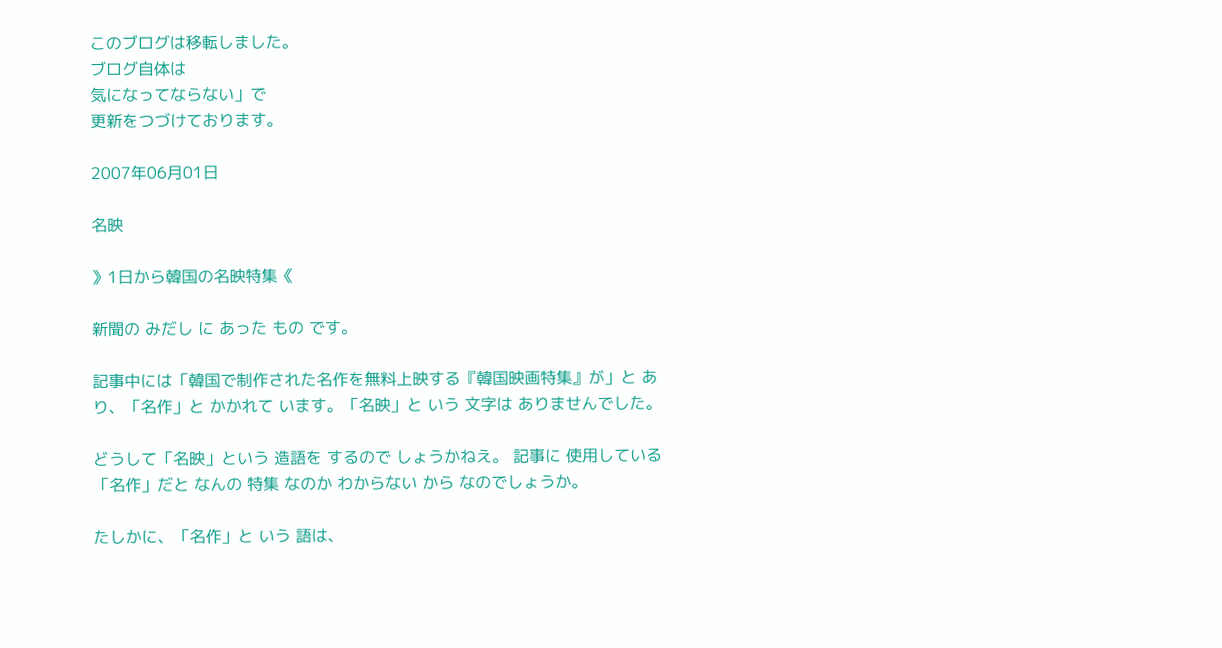このブログは移転しました。
ブログ自体は
気になってならない」で
更新をつづけております。

2007年06月01日

名映

》1日から韓国の名映特集《

新聞の みだし に あった もの です。

記事中には「韓国で制作された名作を無料上映する『韓国映画特集』が」と あり、「名作」と かかれて います。「名映」と いう 文字は ありませんでした。

どうして「名映」という 造語を するので しょうかねえ。 記事に 使用している「名作」だと なんの 特集 なのか わからない から なのでしょうか。

たしかに、「名作」と いう 語は、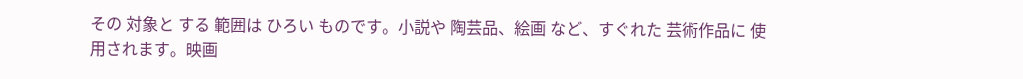その 対象と する 範囲は ひろい ものです。小説や 陶芸品、絵画 など、すぐれた 芸術作品に 使用されます。映画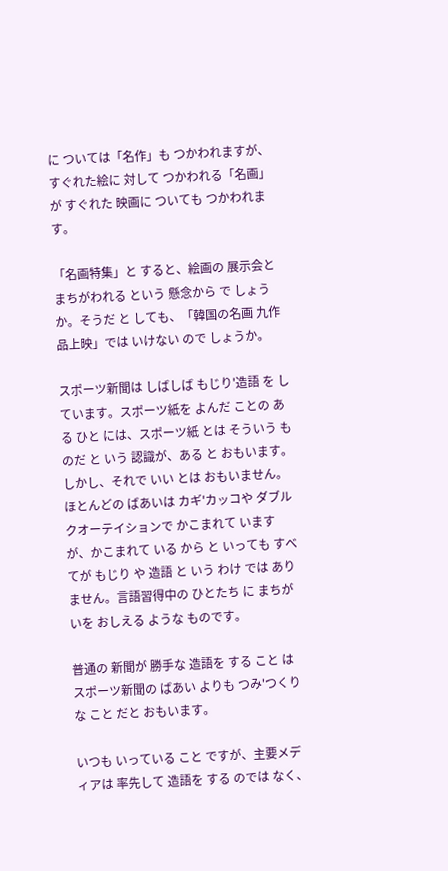に ついては「名作」も つかわれますが、すぐれた絵に 対して つかわれる「名画」が すぐれた 映画に ついても つかわれます。

「名画特集」と すると、絵画の 展示会と まちがわれる という 懸念から で しょうか。そうだ と しても、「韓国の名画 九作品上映」では いけない ので しょうか。

スポーツ新聞は しばしば もじり'造語 を しています。スポーツ紙を よんだ ことの ある ひと には、スポーツ紙 とは そういう ものだ と いう 認識が、ある と おもいます。しかし、それで いい とは おもいません。ほとんどの ばあいは カギ'カッコや ダブル クオーテイションで かこまれて いますが、かこまれて いる から と いっても すべてが もじり や 造語 と いう わけ では ありません。言語習得中の ひとたち に まちがいを おしえる ような ものです。

普通の 新聞が 勝手な 造語を する こと は スポーツ新聞の ばあい よりも つみ'つくり な こと だと おもいます。

いつも いっている こと ですが、主要メディアは 率先して 造語を する のでは なく、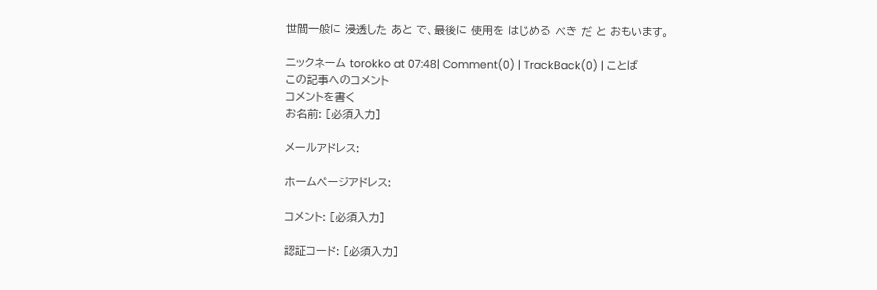世間一般に 浸透した あと で、最後に 使用を はじめる べき だ と おもいます。

ニックネーム torokko at 07:48| Comment(0) | TrackBack(0) | ことば
この記事へのコメント
コメントを書く
お名前: [必須入力]

メールアドレス:

ホームページアドレス:

コメント: [必須入力]

認証コード: [必須入力]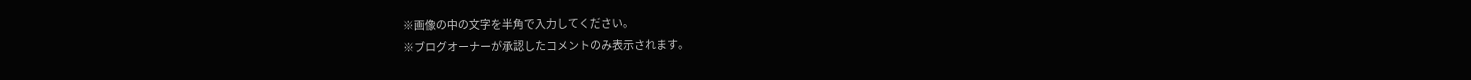※画像の中の文字を半角で入力してください。
※ブログオーナーが承認したコメントのみ表示されます。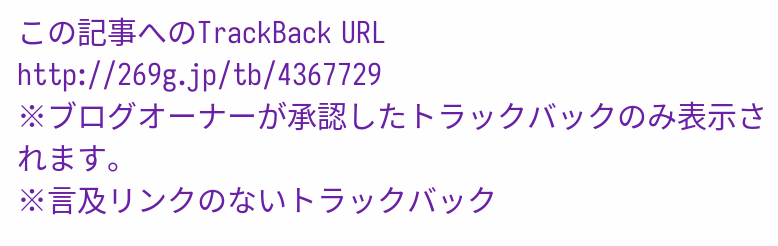この記事へのTrackBack URL
http://269g.jp/tb/4367729
※ブログオーナーが承認したトラックバックのみ表示されます。
※言及リンクのないトラックバック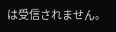は受信されません。